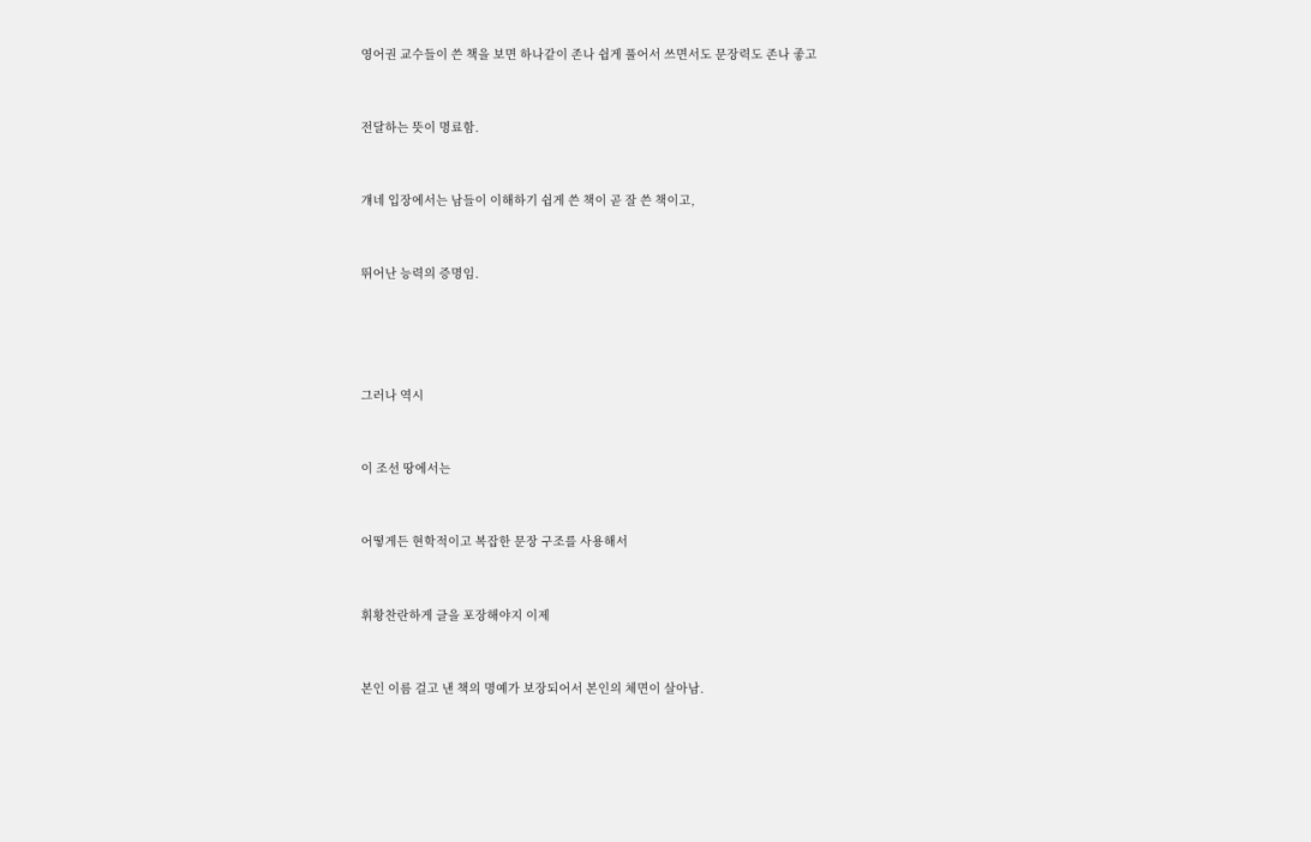영어권 교수들이 쓴 책을 보면 하나같이 존나 쉽게 풀어서 쓰면서도 문장력도 존나 좋고


전달하는 뜻이 명료함.


걔네 입장에서는 남들이 이해하기 쉽게 쓴 책이 곧 잘 쓴 책이고,


뛰어난 능력의 증명임.




그러나 역시


이 조선 땅에서는


어떻게든 현학적이고 복잡한 문장 구조를 사용해서


휘황찬란하게 글을 포장해야지 이제


본인 이름 걸고 낸 책의 명예가 보장되어서 본인의 체면이 살아남.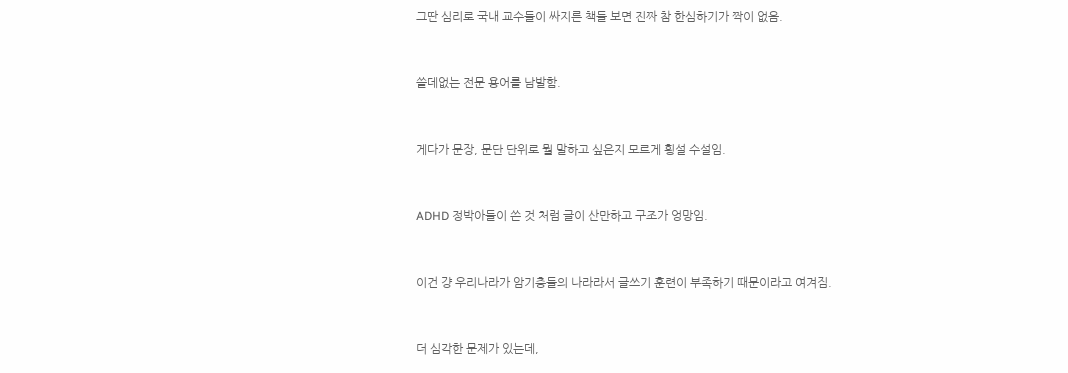그딴 심리로 국내 교수들이 싸지른 책들 보면 진짜 참 한심하기가 짝이 없음.


쓸데없는 전문 용어를 남발함.


게다가 문장, 문단 단위로 뭘 말하고 싶은지 모르게 횡설 수설임.


ADHD 정박아들이 쓴 것 처럼 글이 산만하고 구조가 엉망임.


이건 걍 우리나라가 암기충들의 나라라서 글쓰기 훈련이 부족하기 때문이라고 여겨짐.


더 심각한 문제가 있는데,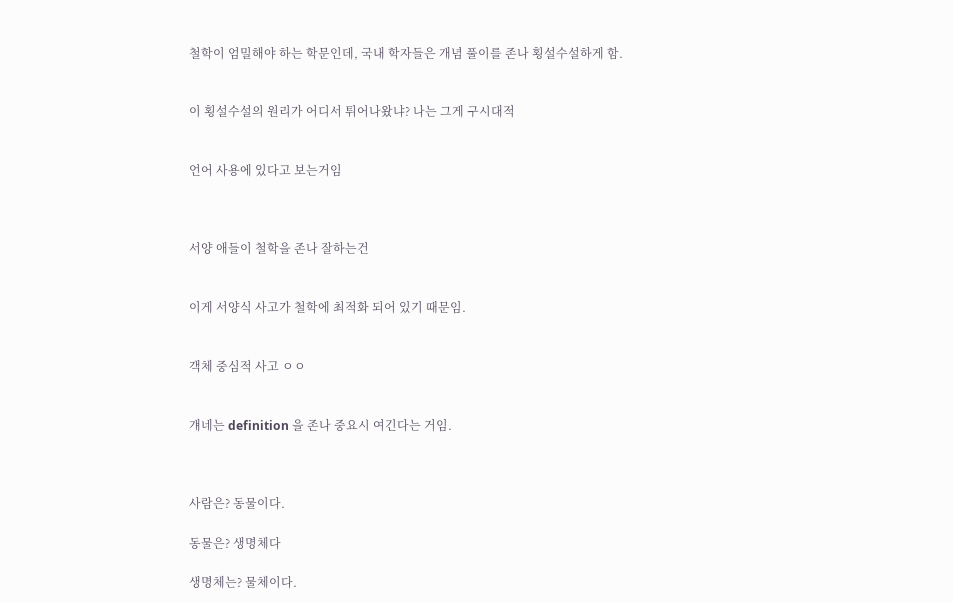철학이 엄밀해야 하는 학문인데, 국내 학자들은 개념 풀이를 존나 횡설수설하게 함.


이 횡설수설의 원리가 어디서 튀어나왔냐? 나는 그게 구시대적


언어 사용에 있다고 보는거임



서양 애들이 철학을 존나 잘하는건


이게 서양식 사고가 철학에 최적화 되어 있기 때문임.


객체 중심적 사고 ㅇㅇ


걔네는 definition 을 존나 중요시 여긴다는 거임.



사람은? 동물이다.

동물은? 생명체다

생명체는? 물체이다.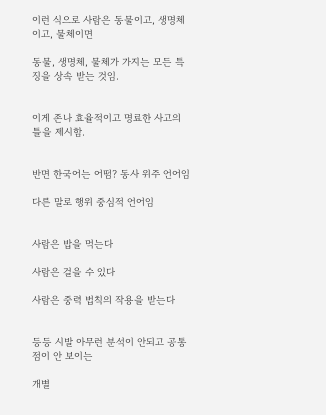이런 식으로 사람은 동물이고, 생명체이고, 물체이면

동물, 생명체, 물체가 가지는 모든 특징을 상속 받는 것임.


이게 존나 효율적이고 명료한 사고의 틀을 제시함.


반면 한국어는 어떰? 동사 위주 언어임

다른 말로 행위 중심적 언어임


사람은 밥을 먹는다

사람은 걸을 수 있다

사람은 중력 법칙의 작용을 받는다


등등 시발 아무런 분석이 안되고 공통점이 안 보이는

개별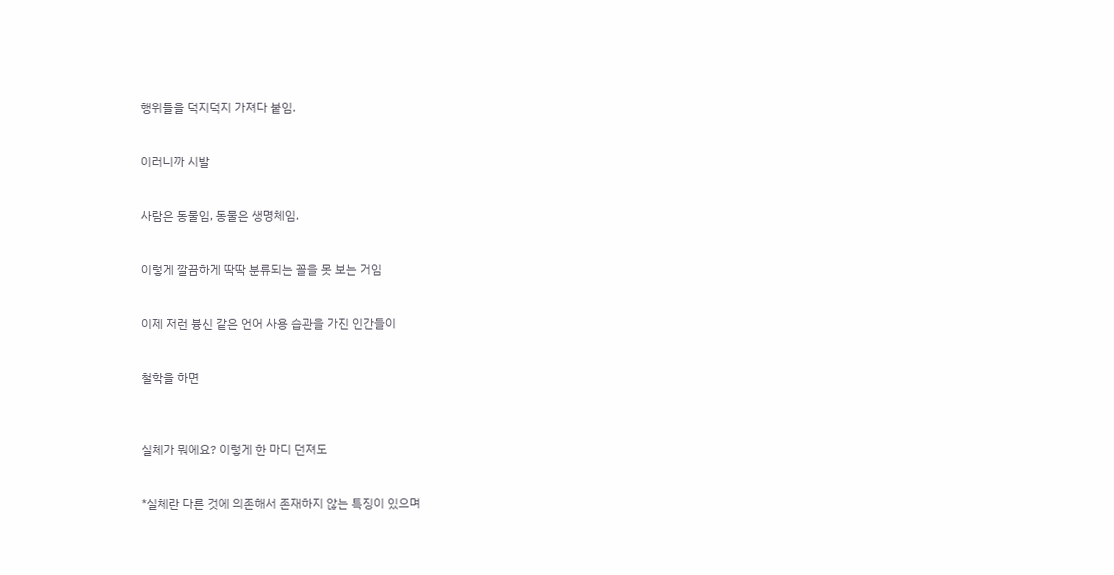행위들을 덕지덕지 가져다 붙임.


이러니까 시발


사람은 동물임, 동물은 생명체임.


이렇게 깔끔하게 딱딱 분류되는 꼴을 못 보는 거임


이제 저런 븅신 같은 언어 사용 습관을 가진 인간들이


철학을 하면



실체가 뭐에요? 이렇게 한 마디 던져도


*실체란 다른 것에 의존해서 존재하지 않는 특징이 있으며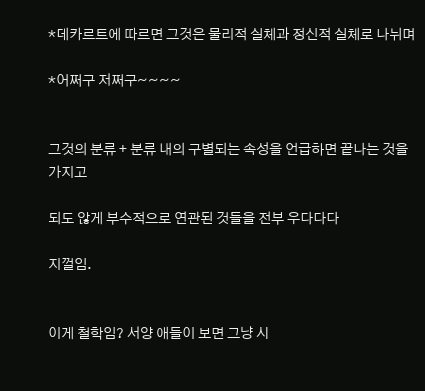*데카르트에 따르면 그것은 물리적 실체과 정신적 실체로 나뉘며

*어쩌구 저쩌구~~~~


그것의 분류 + 분류 내의 구별되는 속성을 언급하면 끝나는 것을 가지고

되도 않게 부수적으로 연관된 것들을 전부 우다다다

지껄임.


이게 철학임? 서양 애들이 보면 그냥 시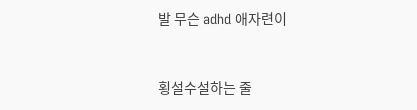발 무슨 adhd 애자련이


횡설수설하는 줄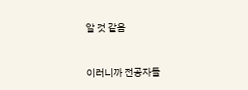알 것 같음


이러니까 전공자들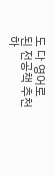도 다 영어로 된 전공책 추천하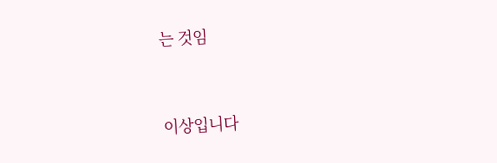는 것임


이상입니다